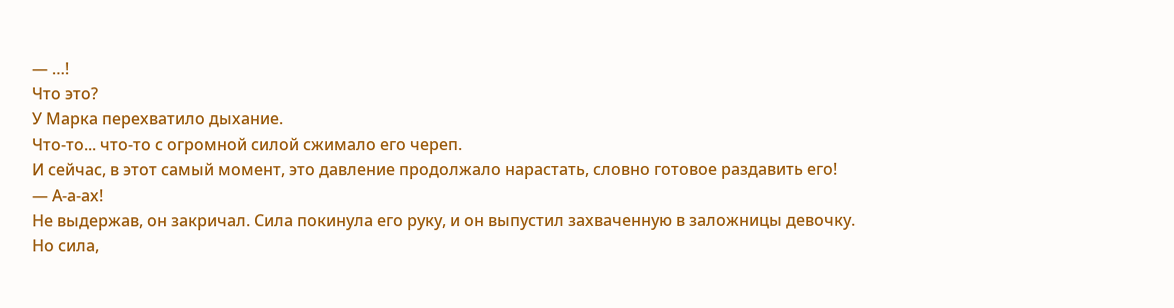— …!
Что это?
У Марка перехватило дыхание.
Что-то... что-то с огромной силой сжимало его череп.
И сейчас, в этот самый момент, это давление продолжало нарастать, словно готовое раздавить его!
— А-а-ах!
Не выдержав, он закричал. Сила покинула его руку, и он выпустил захваченную в заложницы девочку.
Но сила,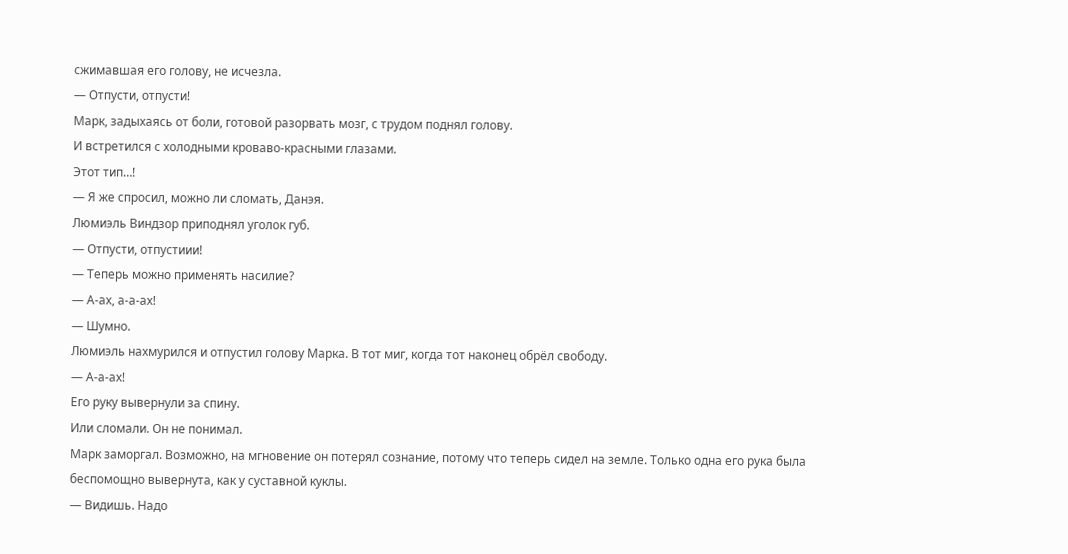сжимавшая его голову, не исчезла.
— Отпусти, отпусти!
Марк, задыхаясь от боли, готовой разорвать мозг, с трудом поднял голову.
И встретился с холодными кроваво-красными глазами.
Этот тип…!
— Я же спросил, можно ли сломать, Данэя.
Люмиэль Виндзор приподнял уголок губ.
— Отпусти, отпустиии!
— Теперь можно применять насилие?
— А-ах, а-а-ах!
— Шумно.
Люмиэль нахмурился и отпустил голову Марка. В тот миг, когда тот наконец обрёл свободу.
— А-а-ах!
Его руку вывернули за спину.
Или сломали. Он не понимал.
Марк заморгал. Возможно, на мгновение он потерял сознание, потому что теперь сидел на земле. Только одна его рука была беспомощно вывернута, как у суставной куклы.
— Видишь. Надо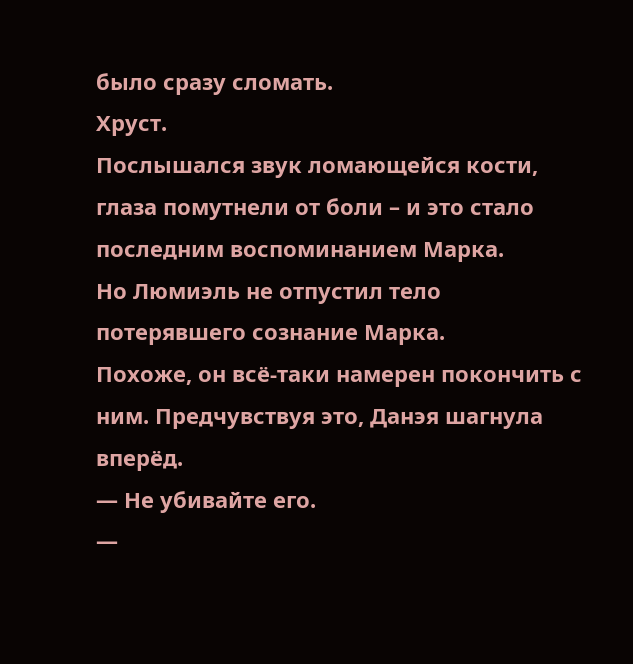было сразу сломать.
Хруст.
Послышался звук ломающейся кости, глаза помутнели от боли – и это стало последним воспоминанием Марка.
Но Люмиэль не отпустил тело потерявшего сознание Марка.
Похоже, он всё-таки намерен покончить с ним. Предчувствуя это, Данэя шагнула вперёд.
— Не убивайте его.
—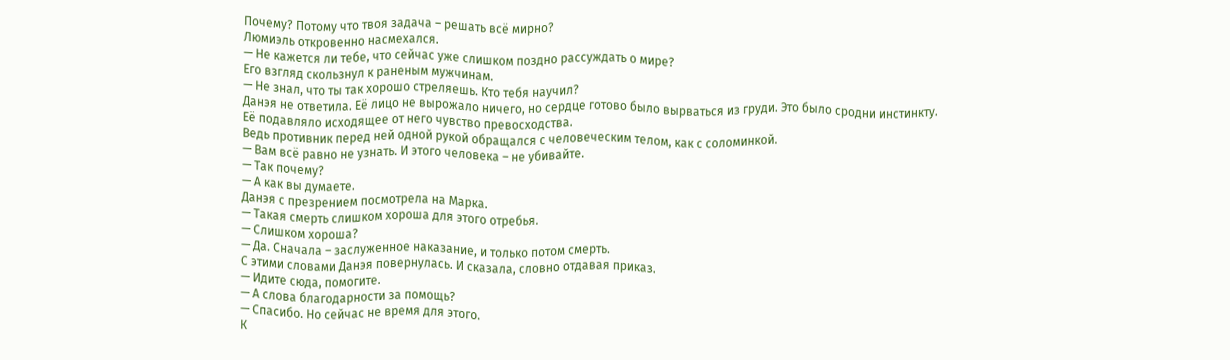Почему? Потому что твоя задача – решать всё мирно?
Люмиэль откровенно насмехался.
— Не кажется ли тебе, что сейчас уже слишком поздно рассуждать о мире?
Его взгляд скользнул к раненым мужчинам.
— Не знал, что ты так хорошо стреляешь. Кто тебя научил?
Данэя не ответила. Еë лицо не вырожало ничего, но сердце готово было вырваться из груди. Это было сродни инстинкту.
Её подавляло исходящее от него чувство превосходства.
Ведь противник перед ней одной рукой обращался с человеческим телом, как с соломинкой.
— Вам всё равно не узнать. И этого человека – не убивайте.
— Так почему?
— А как вы думаете.
Данэя с презрением посмотрела на Марка.
— Такая смерть слишком хороша для этого отребья.
— Слишком хороша?
— Да. Сначала – заслуженное наказание, и только потом смерть.
С этими словами Данэя повернулась. И сказала, словно отдавая приказ.
— Идите сюда, помогите.
— А слова благодарности за помощь?
— Спасибо. Но сейчас не время для этого.
К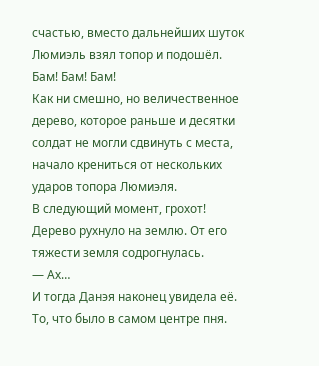счастью, вместо дальнейших шуток Люмиэль взял топор и подошёл.
Бам! Бам! Бам!
Как ни смешно, но величественное дерево, которое раньше и десятки солдат не могли сдвинуть с места, начало крениться от нескольких ударов топора Люмиэля.
В следующий момент, грохот!
Дерево рухнуло на землю. От его тяжести земля содрогнулась.
— Ах…
И тогда Данэя наконец увидела её.
То, что было в самом центре пня.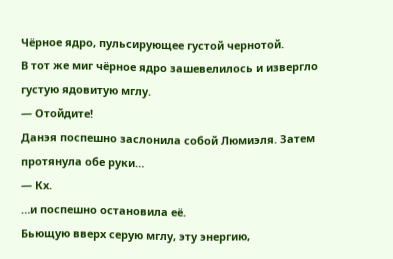Чёрное ядро, пульсирующее густой чернотой.
В тот же миг чёрное ядро зашевелилось и извергло густую ядовитую мглу.
— Отойдите!
Данэя поспешно заслонила собой Люмиэля. Затем протянула обе руки…
— Кх.
…и поспешно остановила её.
Бьющую вверх серую мглу, эту энергию,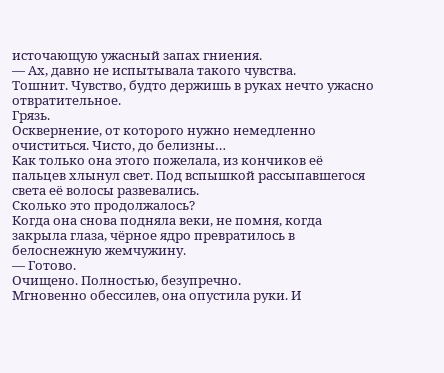источающую ужасный запах гниения.
— Ах, давно не испытывала такого чувства.
Тошнит. Чувство, будто держишь в руках нечто ужасно отвратительное.
Грязь.
Осквернение, от которого нужно немедленно очиститься. Чисто, до белизны…
Как только она этого пожелала, из кончиков её пальцев хлынул свет. Под вспышкой рассыпавшегося света её волосы развевались.
Сколько это продолжалось?
Когда она снова подняла веки, не помня, когда закрыла глаза, чёрное ядро превратилось в белоснежную жемчужину.
— Готово.
Очищено. Полностью, безупречно.
Мгновенно обессилев, она опустила руки. И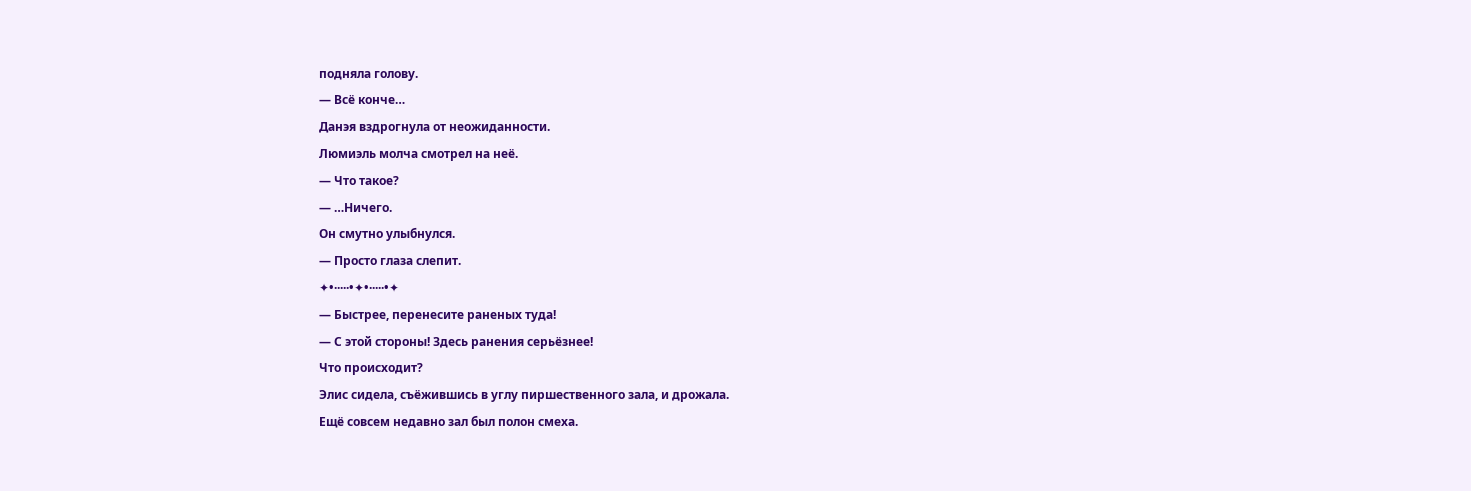подняла голову.
— Всё конче…
Данэя вздрогнула от неожиданности.
Люмиэль молча смотрел на неё.
— Что такое?
— …Ничего.
Он смутно улыбнулся.
— Просто глаза слепит.
✦•·····•✦•·····•✦
— Быстрее, перенесите раненых туда!
— С этой стороны! Здесь ранения серьёзнее!
Что происходит?
Элис сидела, съёжившись в углу пиршественного зала, и дрожала.
Ещё совсем недавно зал был полон смеха.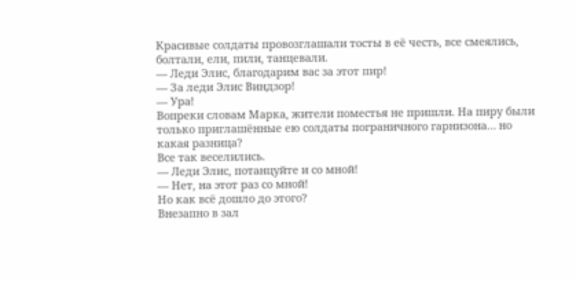Красивые солдаты провозглашали тосты в её честь, все смеялись, болтали, ели, пили, танцевали.
— Леди Элис, благодарим вас за этот пир!
— За леди Элис Виндзор!
— Ура!
Вопреки словам Марка, жители поместья не пришли. На пиру были только приглашённые ею солдаты пограничного гарнизона… но какая разница?
Все так веселились.
— Леди Элис, потанцуйте и со мной!
— Нет, на этот раз со мной!
Но как всё дошло до этого?
Внезапно в зал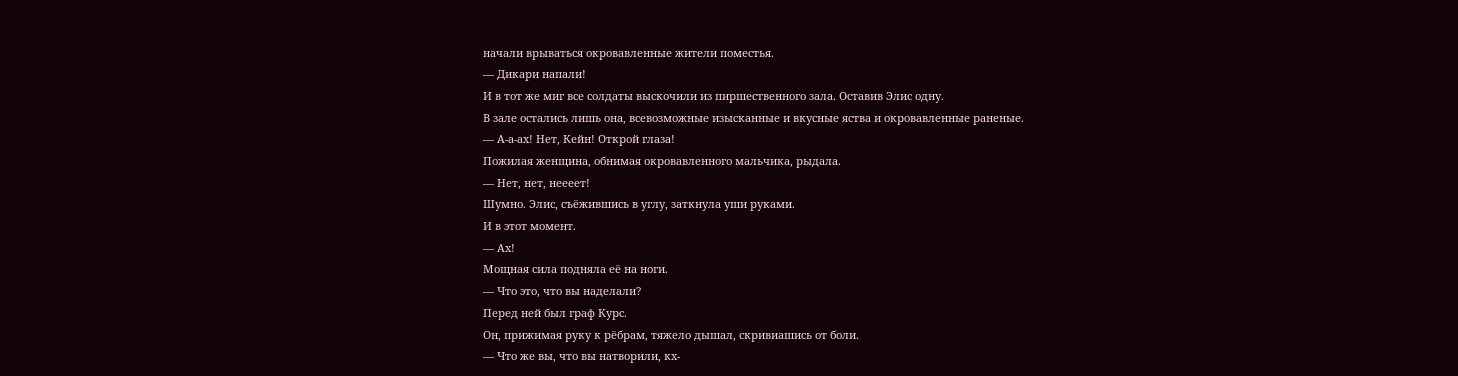начали врываться окровавленные жители поместья.
— Дикари напали!
И в тот же миг все солдаты выскочили из пиршественного зала. Оставив Элис одну.
В зале остались лишь она, всевозможные изысканные и вкусные яства и окровавленные раненые.
— А-а-ах! Нет, Кейн! Открой глаза!
Пожилая женщина, обнимая окровавленного мальчика, рыдала.
— Нет, нет, неееет!
Шумно. Элис, съёжившись в углу, заткнула уши руками.
И в этот момент.
— Ах!
Мощная сила подняла её на ноги.
— Что это, что вы наделали?
Перед ней был граф Курс.
Он, прижимая руку к рёбрам, тяжело дышал, скривиашись от боли.
— Что же вы, что вы натворили, кх-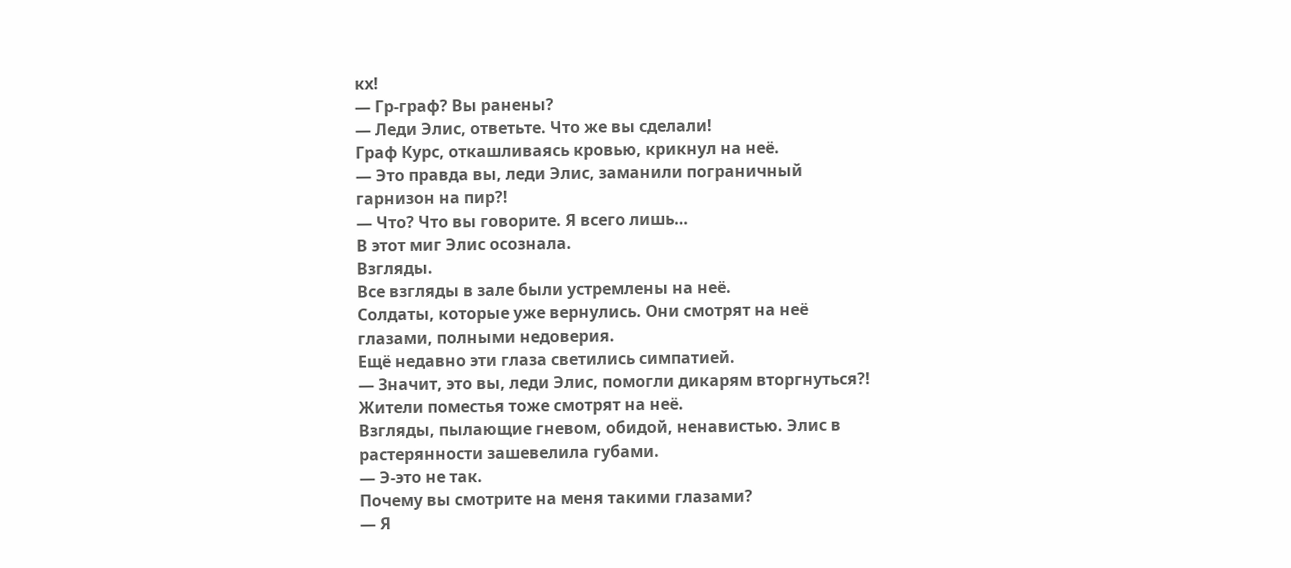кх!
— Гр-граф? Вы ранены?
— Леди Элис, ответьте. Что же вы сделали!
Граф Курс, откашливаясь кровью, крикнул на неё.
— Это правда вы, леди Элис, заманили пограничный гарнизон на пир?!
— Что? Что вы говорите. Я всего лишь…
В этот миг Элис осознала.
Взгляды.
Все взгляды в зале были устремлены на неё.
Солдаты, которые уже вернулись. Они смотрят на неё глазами, полными недоверия.
Ещё недавно эти глаза светились симпатией.
— Значит, это вы, леди Элис, помогли дикарям вторгнуться?!
Жители поместья тоже смотрят на неё.
Взгляды, пылающие гневом, обидой, ненавистью. Элис в растерянности зашевелила губами.
— Э-это не так.
Почему вы смотрите на меня такими глазами?
— Я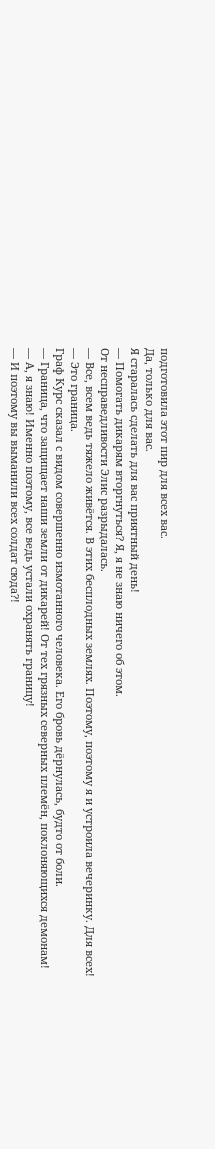подготовила этот пир для всех вас.
Да, только для вас.
Я старалась сделать для вас приятный день!
— Помогать дикарям вторгнуться? Я, я не знаю ничего об этом.
От несправедливости Элис разрыдалась.
— Все, всем ведь тяжело живётся. В этих бесплодных землях. Поэтому, поэтому я и устроила вечеринку. Для всех!
— Это граница.
Граф Курс сказал с видом совершенно измотанного человека. Его бровь дёрнулась, будто от боли.
— Граница, что защищает наши земли от дикарей! От тех грязных северных племён, поклоняющихся демонам!
— А, я знаю! Именно поэтому, все ведь устали охранять границу!
— И поэтому вы выманили всех солдат сюда?!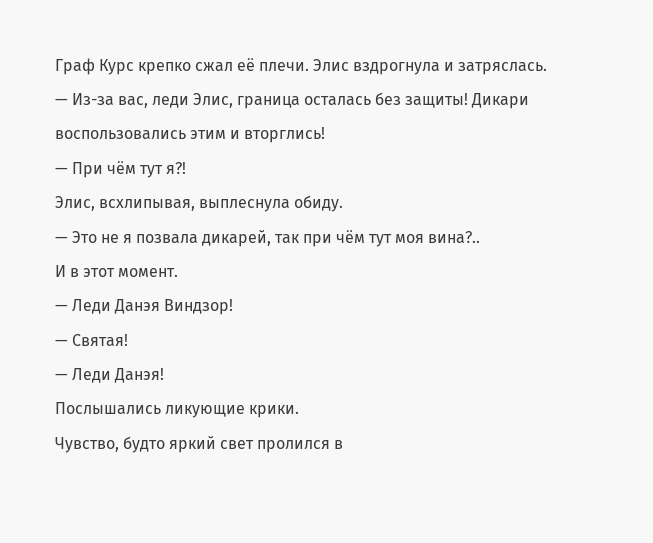Граф Курс крепко сжал её плечи. Элис вздрогнула и затряслась.
— Из-за вас, леди Элис, граница осталась без защиты! Дикари воспользовались этим и вторглись!
— При чём тут я?!
Элис, всхлипывая, выплеснула обиду.
— Это не я позвала дикарей, так при чём тут моя вина?..
И в этот момент.
— Леди Данэя Виндзор!
— Святая!
— Леди Данэя!
Послышались ликующие крики.
Чувство, будто яркий свет пролился в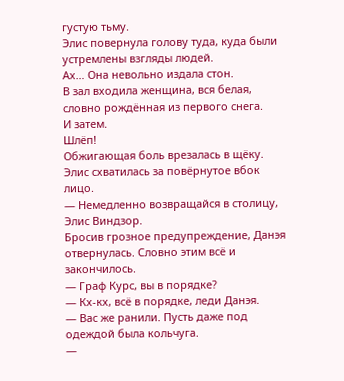густую тьму.
Элис повернула голову туда, куда были устремлены взгляды людей.
Ах… Она невольно издала стон.
В зал входила женщина, вся белая, словно рождённая из первого снега.
И затем.
Шлёп!
Обжигающая боль врезалась в щёку. Элис схватилась за повёрнутое вбок лицо.
— Немедленно возвращайся в столицу, Элис Виндзор.
Бросив грозное предупреждение, Данэя отвернулась. Словно этим всё и закончилось.
— Граф Курс, вы в порядке?
— Кх-кх, всё в порядке, леди Данэя.
— Вас же ранили. Пусть даже под одеждой была кольчуга.
—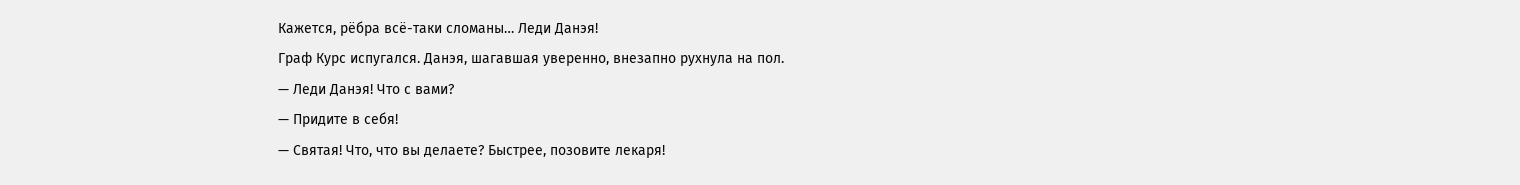Кажется, рёбра всё-таки сломаны… Леди Данэя!
Граф Курс испугался. Данэя, шагавшая уверенно, внезапно рухнула на пол.
— Леди Данэя! Что с вами?
— Придите в себя!
— Святая! Что, что вы делаете? Быстрее, позовите лекаря!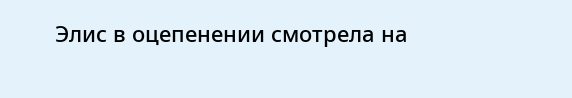Элис в оцепенении смотрела на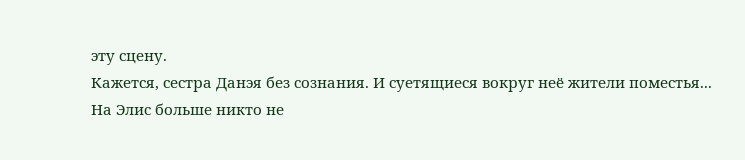эту сцену.
Кажется, сестра Данэя без сознания. И суетящиеся вокруг неё жители поместья...
На Элис больше никто не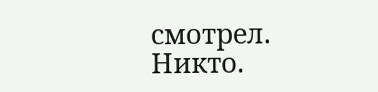смотрел.
Никто.